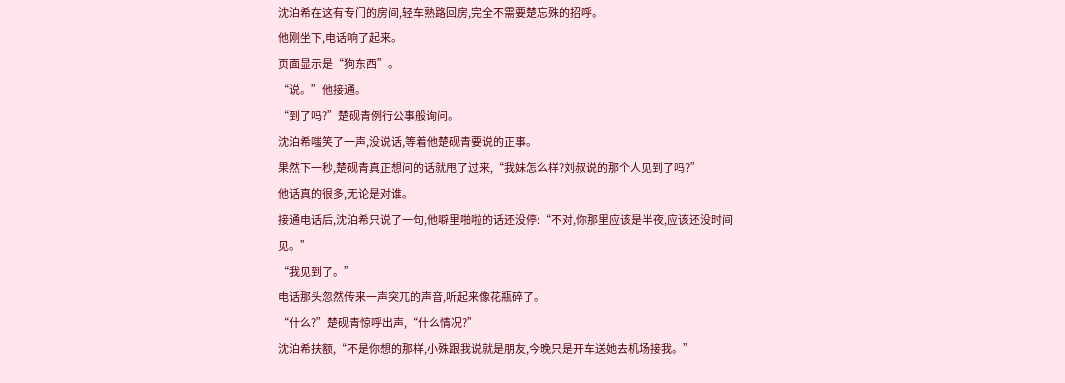沈泊希在这有专门的房间,轻车熟路回房,完全不需要楚忘殊的招呼。
他刚坐下,电话响了起来。
页面显示是“狗东西”。
“说。”他接通。
“到了吗?”楚砚青例行公事般询问。
沈泊希嗤笑了一声,没说话,等着他楚砚青要说的正事。
果然下一秒,楚砚青真正想问的话就甩了过来,“我妹怎么样?刘叔说的那个人见到了吗?”
他话真的很多,无论是对谁。
接通电话后,沈泊希只说了一句,他噼里啪啦的话还没停:“不对,你那里应该是半夜,应该还没时间见。”
“我见到了。”
电话那头忽然传来一声突兀的声音,听起来像花瓶碎了。
“什么?”楚砚青惊呼出声,“什么情况?”
沈泊希扶额,“不是你想的那样,小殊跟我说就是朋友,今晚只是开车送她去机场接我。”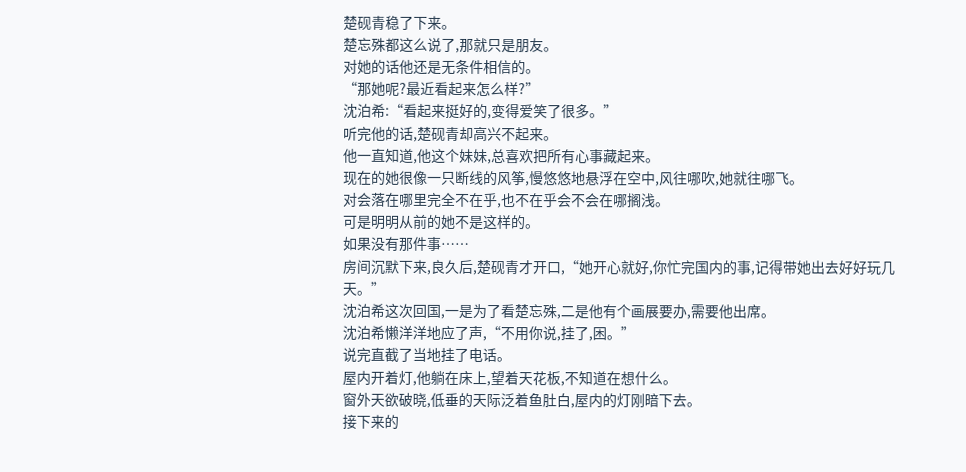楚砚青稳了下来。
楚忘殊都这么说了,那就只是朋友。
对她的话他还是无条件相信的。
“那她呢?最近看起来怎么样?”
沈泊希:“看起来挺好的,变得爱笑了很多。”
听完他的话,楚砚青却高兴不起来。
他一直知道,他这个妹妹,总喜欢把所有心事藏起来。
现在的她很像一只断线的风筝,慢悠悠地悬浮在空中,风往哪吹,她就往哪飞。
对会落在哪里完全不在乎,也不在乎会不会在哪搁浅。
可是明明从前的她不是这样的。
如果没有那件事……
房间沉默下来,良久后,楚砚青才开口,“她开心就好,你忙完国内的事,记得带她出去好好玩几天。”
沈泊希这次回国,一是为了看楚忘殊,二是他有个画展要办,需要他出席。
沈泊希懒洋洋地应了声,“不用你说,挂了,困。”
说完直截了当地挂了电话。
屋内开着灯,他躺在床上,望着天花板,不知道在想什么。
窗外天欲破晓,低垂的天际泛着鱼肚白,屋内的灯刚暗下去。
接下来的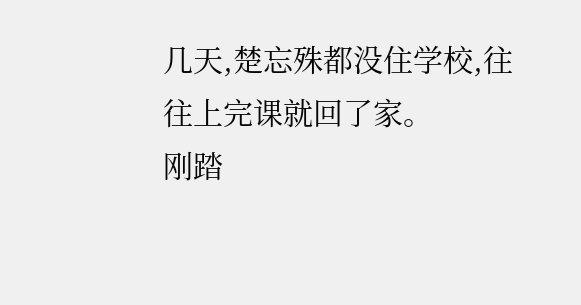几天,楚忘殊都没住学校,往往上完课就回了家。
刚踏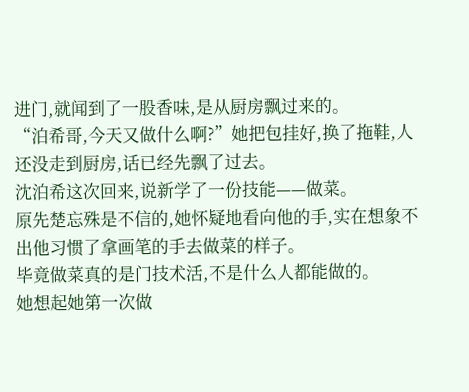进门,就闻到了一股香味,是从厨房飘过来的。
“泊希哥,今天又做什么啊?”她把包挂好,换了拖鞋,人还没走到厨房,话已经先飘了过去。
沈泊希这次回来,说新学了一份技能——做菜。
原先楚忘殊是不信的,她怀疑地看向他的手,实在想象不出他习惯了拿画笔的手去做菜的样子。
毕竟做菜真的是门技术活,不是什么人都能做的。
她想起她第一次做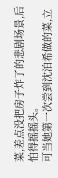菜,差点没把房子炸了的悲剧场景,后怕得摇摇头。
可当她第一次尝到沈泊希做的菜,立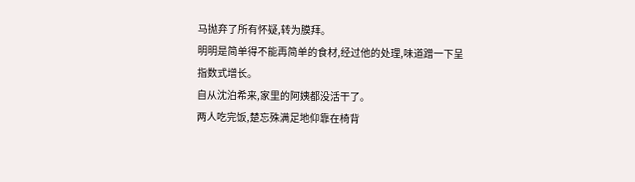马抛弃了所有怀疑,转为膜拜。
明明是简单得不能再简单的食材,经过他的处理,味道蹭一下呈指数式增长。
自从沈泊希来,家里的阿姨都没活干了。
两人吃完饭,楚忘殊满足地仰靠在椅背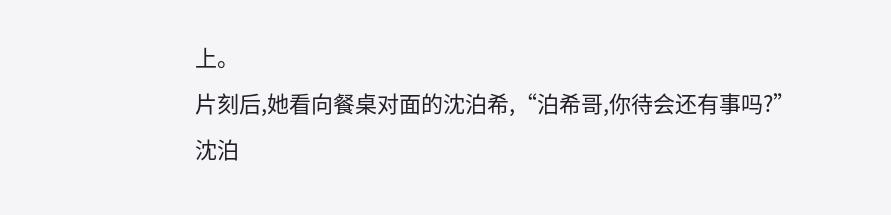上。
片刻后,她看向餐桌对面的沈泊希,“泊希哥,你待会还有事吗?”
沈泊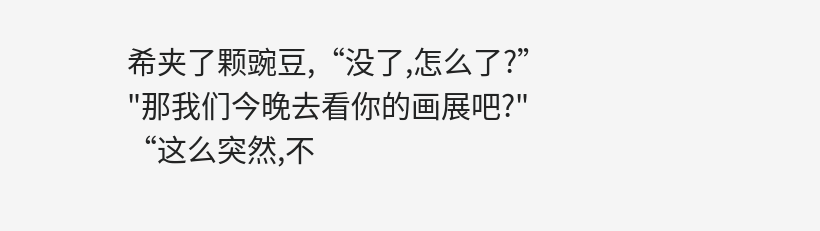希夹了颗豌豆,“没了,怎么了?”
"那我们今晚去看你的画展吧?"
“这么突然,不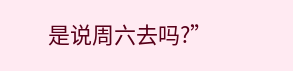是说周六去吗?”